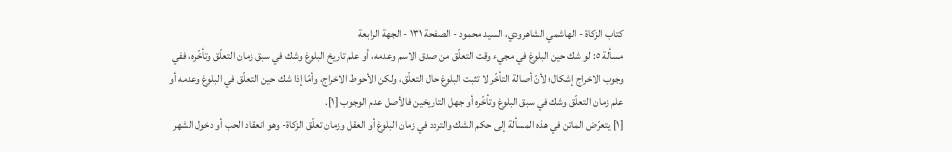كتاب الزكاة - الهاشمي الشاهرودي، السيد محمود - الصفحة ١٣١ - الجهة الرابعة
مسألة ٥: لو شك حين البلوغ في مجيء وقت التعلّق من صدق الاسم وعدمه، أو علم تاريخ البلوغ وشك في سبق زمان التعلّق وتأخّره، ففي وجوب الاخراج إشكال؛ لأنّ أصالة التأخّر لا تثبت البلوغ حال التعلّق، ولكن الأحوط الاخراج، وأمّا إذا شك حين التعلّق في البلوغ وعدمه أو علم زمان التعلّق وشك في سبق البلوغ وتأخّره أو جهل التاريخين فالأصل عدم الوجوب [١].
[١] يتعرّض الماتن في هذه المسألة إلى حكم الشك والتردد في زمان البلوغ أو العقل وزمان تعلّق الزكاة- وهو انعقاد الحب أو دخول الشهر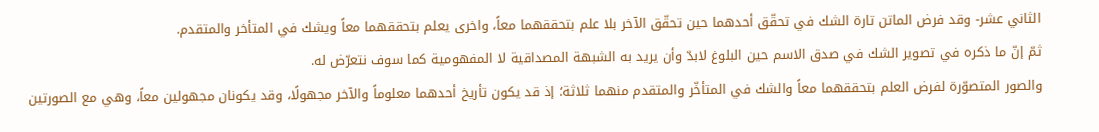الثاني عشر- وقد فرض الماتن تارة الشك في تحقّق أحدهما حين تحقّق الآخر بلا علم بتحققهما معاً، واخرى يعلم بتحققهما معاً ويشك في المتأخر والمتقدم.
ثمّ إنّ ما ذكره في تصوير الشك في صدق الاسم حين البلوغ لابدّ وأن يريد به الشبهة المصداقية لا المفهومية كما سوف نتعرّض له.
والصور المتصوّرة لفرض العلم بتحققهما معاً والشك في المتأخّر والمتقدم منهما ثلاثة؛ إذ قد يكون تأريخ أحدهما معلوماً والآخر مجهولًا، وقد يكونان مجهولين معاً، وهي مع الصورتين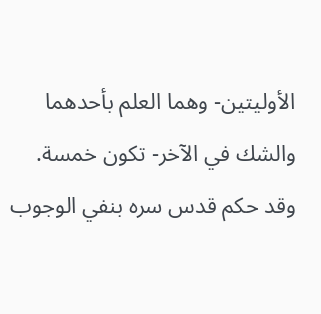الأوليتين- وهما العلم بأحدهما والشك في الآخر- تكون خمسة.
وقد حكم قدس سره بنفي الوجوب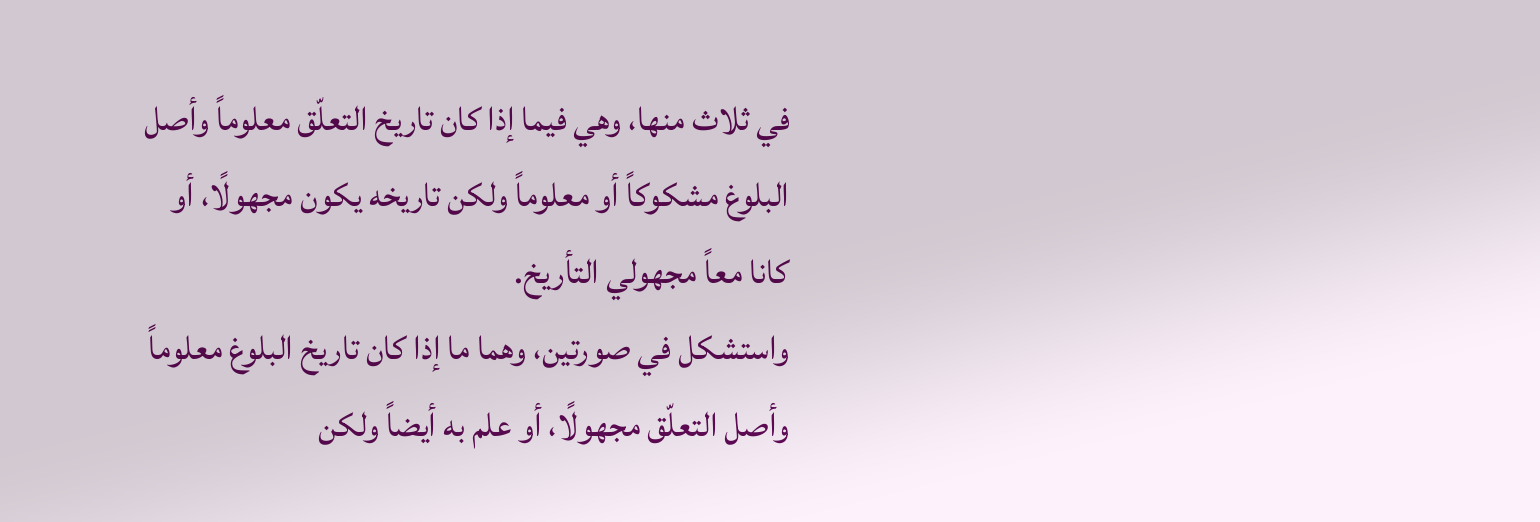في ثلاث منها، وهي فيما إذا كان تاريخ التعلّق معلوماً وأصل البلوغ مشكوكاً أو معلوماً ولكن تاريخه يكون مجهولًا، أو كانا معاً مجهولي التأريخ.
واستشكل في صورتين، وهما ما إذا كان تاريخ البلوغ معلوماً وأصل التعلّق مجهولًا، أو علم به أيضاً ولكن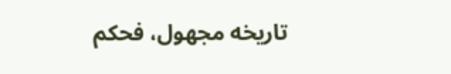تاريخه مجهول، فحكم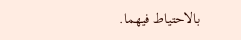بالاحتياط فيهما.